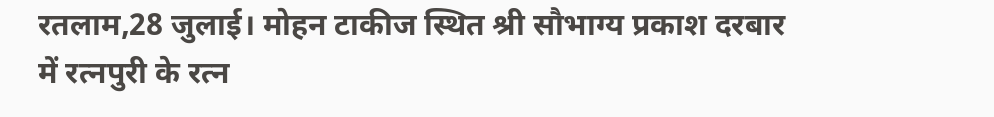रतलाम,28 जुलाई। मोहन टाकीज स्थित श्री सौभाग्य प्रकाश दरबार में रत्नपुरी के रत्न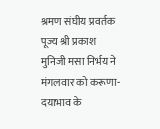श्रमण संघीय प्रवर्तक पूज्य श्री प्रकाश मुनिजी मसा निर्भय ने मंगलवार को करूणा-दयाभाव के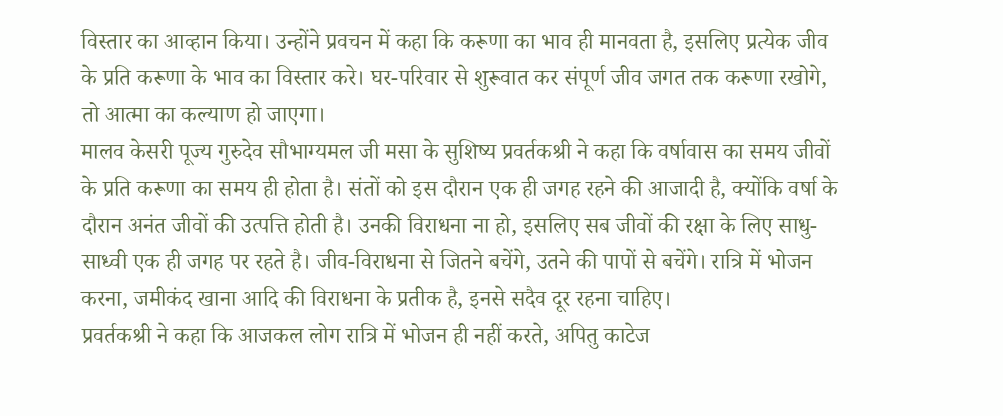विस्तार का आव्हान किया। उन्होंने प्रवचन में कहा कि करूणा का भाव ही मानवता है, इसलिए प्रत्येक जीव के प्रति करूणा के भाव का विस्तार करे। घर-परिवार से शुरूवात कर संपूर्ण जीव जगत तक करूणा रखोगे, तो आत्मा का कल्याण हो जाएगा।
मालव केसरी पूज्य गुरुदेव सौभाग्यमल जी मसा के सुशिष्य प्रवर्तकश्री ने कहा कि वर्षावास का समय जीवों के प्रति करूणा का समय ही होता है। संतों को इस दौरान एक ही जगह रहने की आजादी है, क्योंकि वर्षा के दौरान अनंत जीवों की उत्पत्ति होती है। उनकी विराधना ना हो, इसलिए सब जीवों की रक्षा के लिए साधु-साध्वी एक ही जगह पर रहते है। जीव-विराधना से जितने बचेंगे, उतने की पापों से बचेंगे। रात्रि में भोजन करना, जमीकंद खाना आदि की विराधना के प्रतीक है, इनसे सदैव दूर रहना चाहिए।
प्रवर्तकश्री ने कहा कि आजकल लोग रात्रि में भोजन ही नहीं करते, अपितु काटेज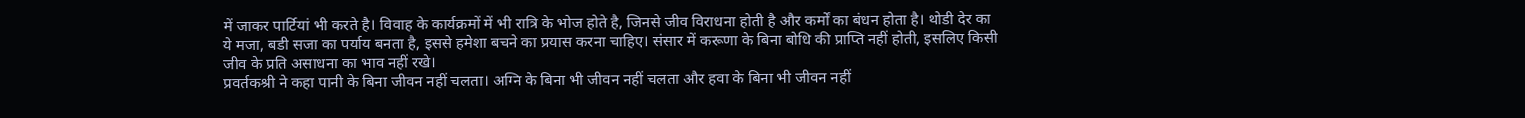में जाकर पार्टियां भी करते है। विवाह के कार्यक्रमों में भी रात्रि के भोज होते है, जिनसे जीव विराधना होती है और कर्मों का बंधन होता है। थोडी देर का ये मजा, बडी सजा का पर्याय बनता है, इससे हमेशा बचने का प्रयास करना चाहिए। संसार में करूणा के बिना बोधि की प्राप्ति नहीं होती, इसलिए किसी जीव के प्रति असाधना का भाव नहीं रखे।
प्रवर्तकश्री ने कहा पानी के बिना जीवन नहीं चलता। अग्नि के बिना भी जीवन नहीं चलता और हवा के बिना भी जीवन नहीं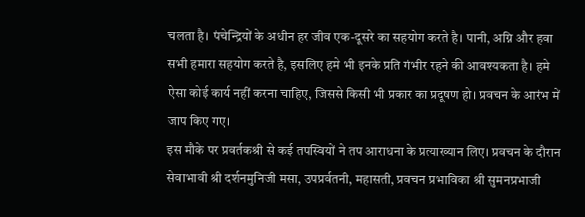चलता है। पंचेन्द्रियों के अधीन हर जीव एक-दूसरे का सहयोग करते है। पानी, अग्नि और हवा सभी हमारा सहयोग करते है, इसलिए हमे भी इनके प्रति गंभीर रहने की आवश्यकता है। हमे ऐसा कोई कार्य नहीं करना चाहिए, जिससे किसी भी प्रकार का प्रदूषण हो। प्रवचन के आरंभ में जाप किए गए।
इस मौके पर प्रवर्तकश्री से कई तपस्वियों ने तप आराधना के प्रत्याख्यान लिए। प्रवचन के दौरान सेवाभावी श्री दर्शनमुनिजी मसा, उपप्रर्वतनी, महासती, प्रवचन प्रभाविका श्री सुमनप्रभाजी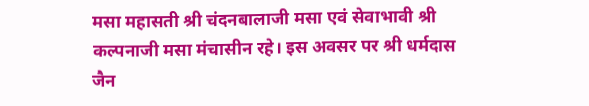मसा महासती श्री चंदनबालाजी मसा एवं सेवाभावी श्री कल्पनाजी मसा मंचासीन रहे। इस अवसर पर श्री धर्मदास जैन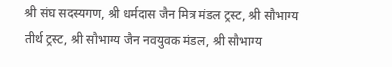श्री संघ सदस्यगण, श्री धर्मदास जैन मित्र मंडल ट्रस्ट, श्री सौभाग्य तीर्थ ट्रस्ट, श्री सौभाग्य जैन नवयुवक मंडल, श्री सौभाग्य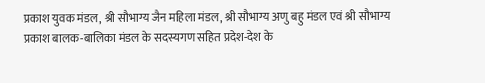प्रकाश युवक मंडल, श्री सौभाग्य जैन महिला मंडल, श्री सौभाग्य अणु बहु मंडल एवं श्री सौभाग्य प्रकाश बालक-बालिका मंडल के सदस्यगण सहित प्रदेश-देश के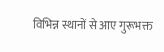विभिन्न स्थानों से आए गुरूभक्त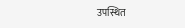उपस्थित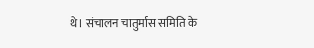थे। संचालन चातुर्मास समिति के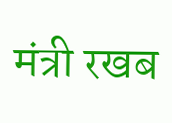मंत्री रखब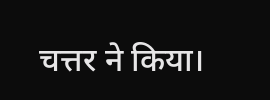चत्तर ने किया।